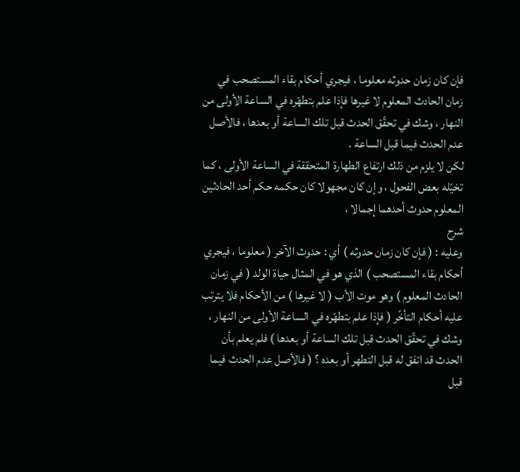فإن كان زمان حدوثه معلوما ، فيجري أحكام بقاء المستصحب في زمان الحادث المعلوم لا غيرها فإذا علم بتطهّره في الساعة الأولى من النهار ، وشك في تحقّق الحدث قبل تلك الساعة أو بعدها ، فالأصل عدم الحدث فيما قبل الساعة .
لكن لا يلزم من ذلك ارتفاع الطهارة المتحققة في الساعة الأولى ، كما تخيّله بعض الفحول ، وإن كان مجهولا كان حكمه حكم أحد الحادثين المعلوم حدوث أحدهما إجمالا ،
شرح
وعليه : ( فإن كان زمان حدوثه ) أي : حدوث الآخر ( معلوما ، فيجري أحكام بقاء المستصحب ) الذي هو في المثال حياة الولد ( في زمان الحادث المعلوم ) وهو موت الأب ( لا غيرها ) من الأحكام فلا يترتب عليه أحكام التأخّر ( فإذا علم بتطهّره في الساعة الأولى من النهار ، وشك في تحقّق الحدث قبل تلك الساعة أو بعدها ) فلم يعلم بأن الحدث قد اتفق له قبل التطهر أو بعده ؟ ( فالأصل عدم الحدث فيما قبل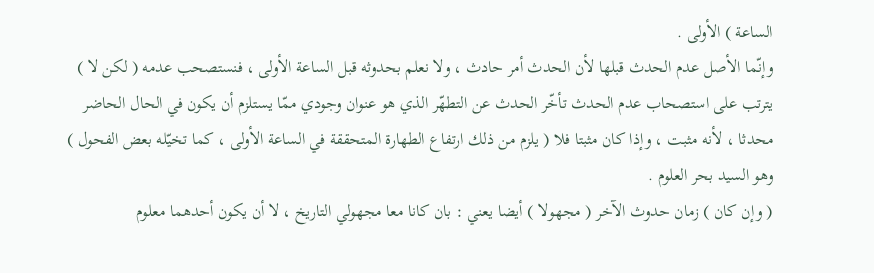الساعة ) الأولى .
وإنّما الأصل عدم الحدث قبلها لأن الحدث أمر حادث ، ولا نعلم بحدوثه قبل الساعة الأولى ، فنستصحب عدمه ( لكن لا ) يترتب على استصحاب عدم الحدث تأخّر الحدث عن التطهّر الذي هو عنوان وجودي ممّا يستلزم أن يكون في الحال الحاضر محدثا ، لأنه مثبت ، وإذا كان مثبتا فلا ( يلزم من ذلك ارتفاع الطهارة المتحققة في الساعة الأولى ، كما تخيّله بعض الفحول ) وهو السيد بحر العلوم .
( وإن كان ) زمان حدوث الآخر ( مجهولا ) أيضا يعني : بان كانا معا مجهولي التاريخ ، لا أن يكون أحدهما معلوم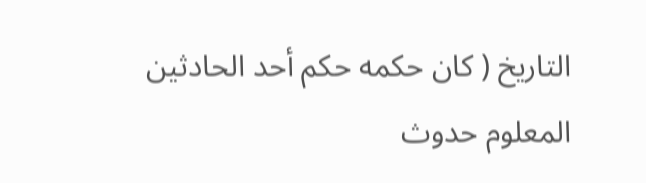التاريخ ( كان حكمه حكم أحد الحادثين المعلوم حدوث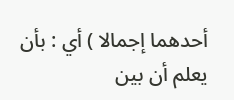أحدهما إجمالا ) أي : بأن يعلم أن بين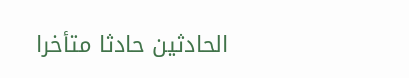الحادثين حادثا متأخرا